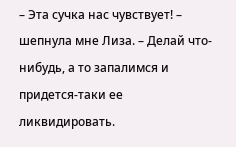– Эта сучка нас чувствует! – шепнула мне Лиза. – Делай что-нибудь, а то запалимся и придется-таки ее ликвидировать.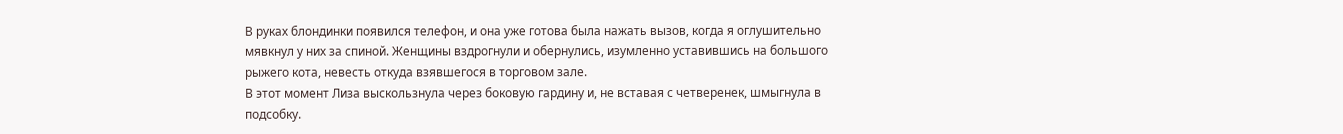В руках блондинки появился телефон, и она уже готова была нажать вызов, когда я оглушительно мявкнул у них за спиной. Женщины вздрогнули и обернулись, изумленно уставившись на большого рыжего кота, невесть откуда взявшегося в торговом зале.
В этот момент Лиза выскользнула через боковую гардину и, не вставая с четверенек, шмыгнула в подсобку.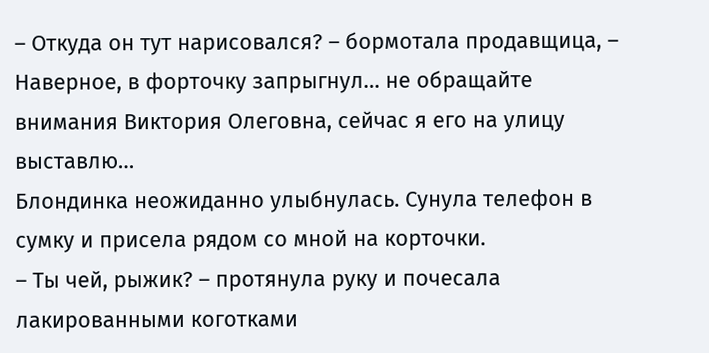– Откуда он тут нарисовался? – бормотала продавщица, – Наверное, в форточку запрыгнул… не обращайте внимания Виктория Олеговна, сейчас я его на улицу выставлю…
Блондинка неожиданно улыбнулась. Сунула телефон в сумку и присела рядом со мной на корточки.
– Ты чей, рыжик? – протянула руку и почесала лакированными коготками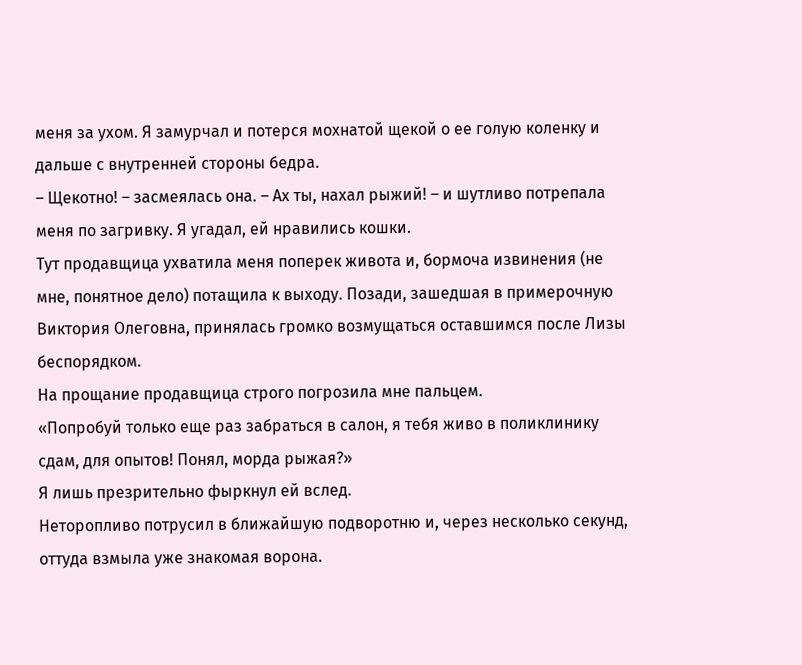меня за ухом. Я замурчал и потерся мохнатой щекой о ее голую коленку и дальше с внутренней стороны бедра.
– Щекотно! – засмеялась она. – Ах ты, нахал рыжий! – и шутливо потрепала меня по загривку. Я угадал, ей нравились кошки.
Тут продавщица ухватила меня поперек живота и, бормоча извинения (не мне, понятное дело) потащила к выходу. Позади, зашедшая в примерочную Виктория Олеговна, принялась громко возмущаться оставшимся после Лизы беспорядком.
На прощание продавщица строго погрозила мне пальцем.
«Попробуй только еще раз забраться в салон, я тебя живо в поликлинику сдам, для опытов! Понял, морда рыжая?»
Я лишь презрительно фыркнул ей вслед.
Неторопливо потрусил в ближайшую подворотню и, через несколько секунд, оттуда взмыла уже знакомая ворона.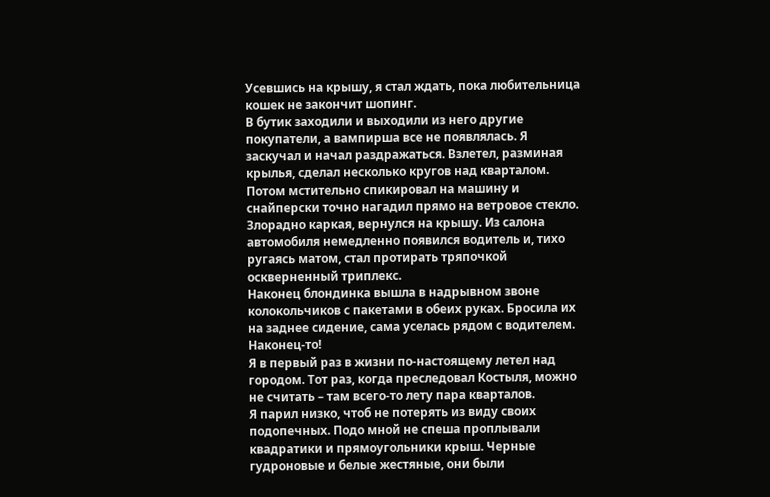Усевшись на крышу, я стал ждать, пока любительница кошек не закончит шопинг.
В бутик заходили и выходили из него другие покупатели, а вампирша все не появлялась. Я заскучал и начал раздражаться. Взлетел, разминая крылья, сделал несколько кругов над кварталом. Потом мстительно спикировал на машину и снайперски точно нагадил прямо на ветровое стекло. Злорадно каркая, вернулся на крышу. Из салона автомобиля немедленно появился водитель и, тихо ругаясь матом, стал протирать тряпочкой оскверненный триплекс.
Наконец блондинка вышла в надрывном звоне колокольчиков с пакетами в обеих руках. Бросила их на заднее сидение, сама уселась рядом с водителем.
Наконец-то!
Я в первый раз в жизни по-настоящему летел над городом. Тот раз, когда преследовал Костыля, можно не считать – там всего-то лету пара кварталов.
Я парил низко, чтоб не потерять из виду своих подопечных. Подо мной не спеша проплывали квадратики и прямоугольники крыш. Черные гудроновые и белые жестяные, они были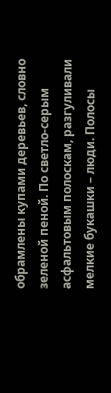обрамлены купами деревьев, словно зеленой пеной. По светло-серым асфальтовым полоскам, разгуливали мелкие букашки – люди. Полосы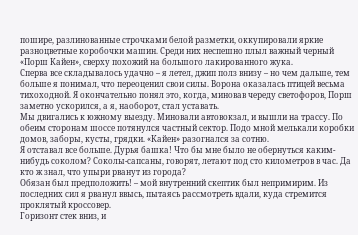пошире, разлинованные строчками белой разметки, оккупировали яркие разноцветные коробочки машин. Среди них неспешно плыл важный черный «Порш Кайен», сверху похожий на большого лакированного жука.
Сперва все складывалось удачно – я летел, джип полз внизу – но чем дальше, тем больше я понимал, что переоценил свои силы. Ворона оказалась птицей весьма тихоходной. Я окончательно понял это, когда, миновав череду светофоров, Порш заметно ускорился, а я, наоборот, стал уставать.
Мы двигались к южному выезду. Миновали автовокзал, и вышли на трассу. По обеим сторонам шоссе потянулся частный сектор. Подо мной мелькали коробки домов, заборы, кусты, грядки. «Кайен» разогнался за сотню.
Я отставал все больше. Дурья башка! Что бы мне было не обернуться каким-нибудь соколом? Соколы-сапсаны, говорят, летают под сто километров в час. Да кто ж знал, что упыри рванут из города?
Обязан был предположить! – мой внутренний скептик был непримирим. Из последних сил я рванул ввысь, пытаясь рассмотреть вдали, куда стремится проклятый кроссовер.
Горизонт стек вниз, и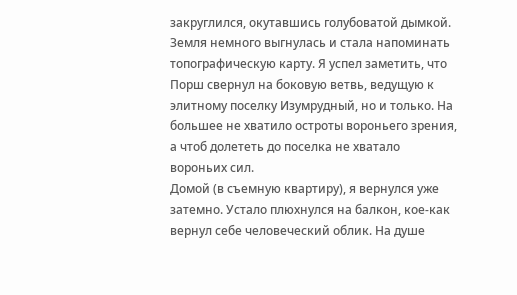закруглился, окутавшись голубоватой дымкой. Земля немного выгнулась и стала напоминать топографическую карту. Я успел заметить, что Порш свернул на боковую ветвь, ведущую к элитному поселку Изумрудный, но и только. На большее не хватило остроты вороньего зрения, а чтоб долететь до поселка не хватало вороньих сил.
Домой (в съемную квартиру), я вернулся уже затемно. Устало плюхнулся на балкон, кое-как вернул себе человеческий облик. На душе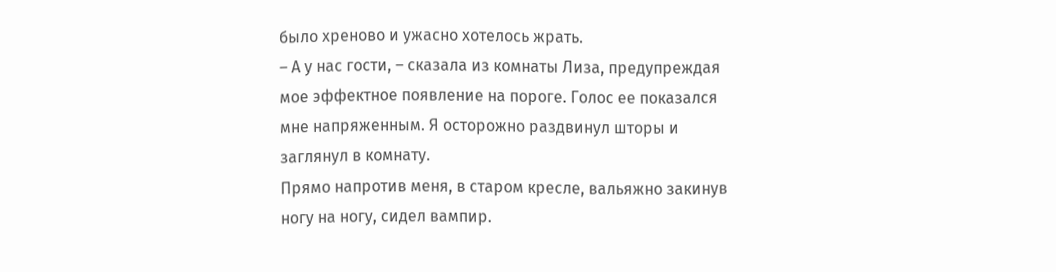было хреново и ужасно хотелось жрать.
– А у нас гости, – сказала из комнаты Лиза, предупреждая мое эффектное появление на пороге. Голос ее показался мне напряженным. Я осторожно раздвинул шторы и заглянул в комнату.
Прямо напротив меня, в старом кресле, вальяжно закинув ногу на ногу, сидел вампир.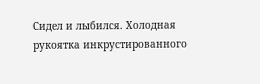Сидел и лыбился. Холодная рукоятка инкрустированного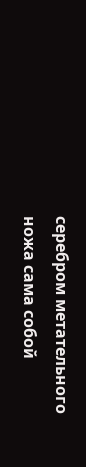серебром метательного ножа сама собой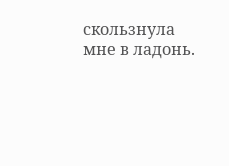скользнула мне в ладонь.